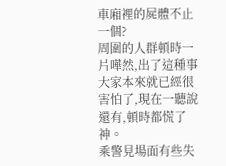車廂裡的屍體不止一個?
周圍的人群頓時一片嘩然,出了這種事大家本來就已經很害怕了,現在一聽說還有,頓時都慌了神。
乘警見場面有些失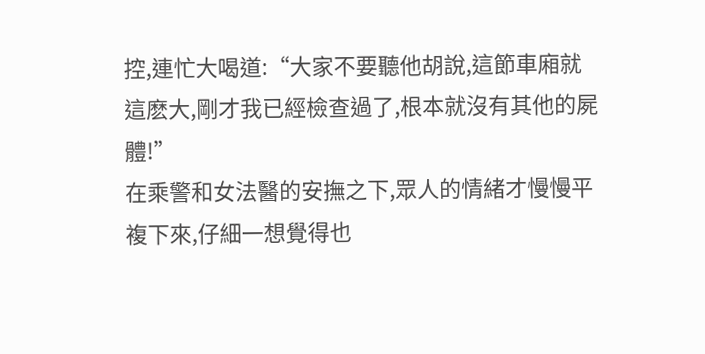控,連忙大喝道:“大家不要聽他胡說,這節車廂就這麽大,剛才我已經檢查過了,根本就沒有其他的屍體!”
在乘警和女法醫的安撫之下,眾人的情緒才慢慢平複下來,仔細一想覺得也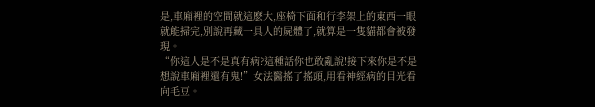是,車廂裡的空間就這麽大,座椅下面和行李架上的東西一眼就能掃完,別說再藏一具人的屍體了,就算是一隻貓都會被發現。
“你這人是不是真有病?這種話你也敢亂說!接下來你是不是想說車廂裡還有鬼!”女法醫搖了搖頭,用看神經病的目光看向毛豆。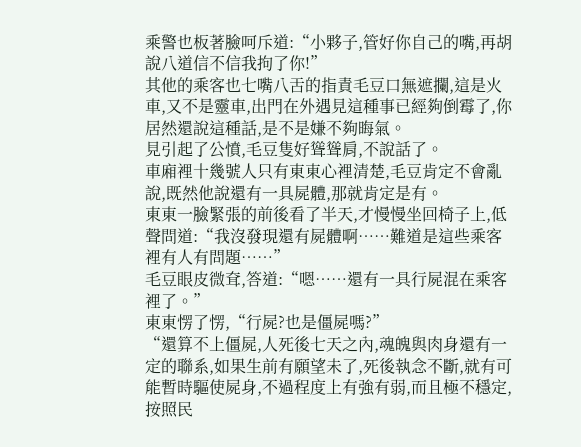乘警也板著臉呵斥道:“小夥子,管好你自己的嘴,再胡說八道信不信我拘了你!”
其他的乘客也七嘴八舌的指責毛豆口無遮攔,這是火車,又不是靈車,出門在外遇見這種事已經夠倒霉了,你居然還說這種話,是不是嫌不夠晦氣。
見引起了公憤,毛豆隻好聳聳肩,不說話了。
車廂裡十幾號人只有東東心裡清楚,毛豆肯定不會亂說,既然他說還有一具屍體,那就肯定是有。
東東一臉緊張的前後看了半天,才慢慢坐回椅子上,低聲問道:“我沒發現還有屍體啊……難道是這些乘客裡有人有問題……”
毛豆眼皮微耷,答道:“嗯……還有一具行屍混在乘客裡了。”
東東愣了愣,“行屍?也是僵屍嗎?”
“還算不上僵屍,人死後七天之內,魂魄與肉身還有一定的聯系,如果生前有願望未了,死後執念不斷,就有可能暫時驅使屍身,不過程度上有強有弱,而且極不穩定,按照民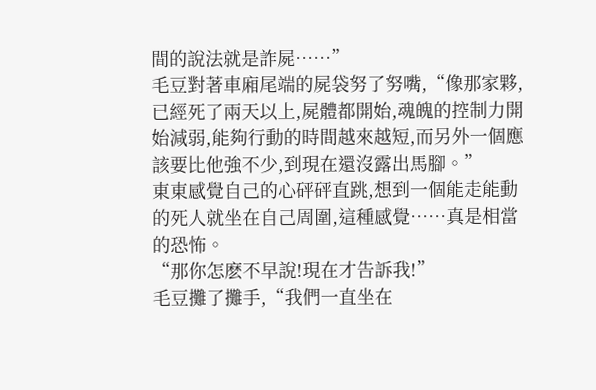間的說法就是詐屍……”
毛豆對著車廂尾端的屍袋努了努嘴,“像那家夥,已經死了兩天以上,屍體都開始,魂魄的控制力開始減弱,能夠行動的時間越來越短,而另外一個應該要比他強不少,到現在還沒露出馬腳。”
東東感覺自己的心砰砰直跳,想到一個能走能動的死人就坐在自己周圍,這種感覺……真是相當的恐怖。
“那你怎麽不早說!現在才告訴我!”
毛豆攤了攤手,“我們一直坐在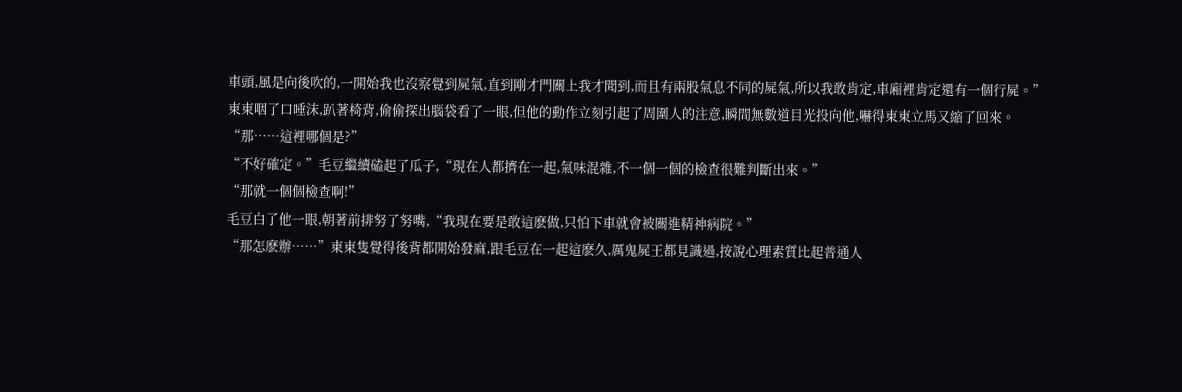車頭,風是向後吹的,一開始我也沒察覺到屍氣,直到剛才門關上我才聞到,而且有兩股氣息不同的屍氣,所以我敢肯定,車廂裡肯定還有一個行屍。”
東東咽了口唾沫,趴著椅背,偷偷探出腦袋看了一眼,但他的動作立刻引起了周圍人的注意,瞬間無數道目光投向他,嚇得東東立馬又縮了回來。
“那……這裡哪個是?”
“不好確定。”毛豆繼續磕起了瓜子,“現在人都擠在一起,氣味混雜,不一個一個的檢查很難判斷出來。”
“那就一個個檢查啊!”
毛豆白了他一眼,朝著前排努了努嘴,“我現在要是敢這麽做,只怕下車就會被關進精神病院。”
“那怎麽辦……”東東隻覺得後背都開始發麻,跟毛豆在一起這麽久,厲鬼屍王都見識過,按說心理素質比起普通人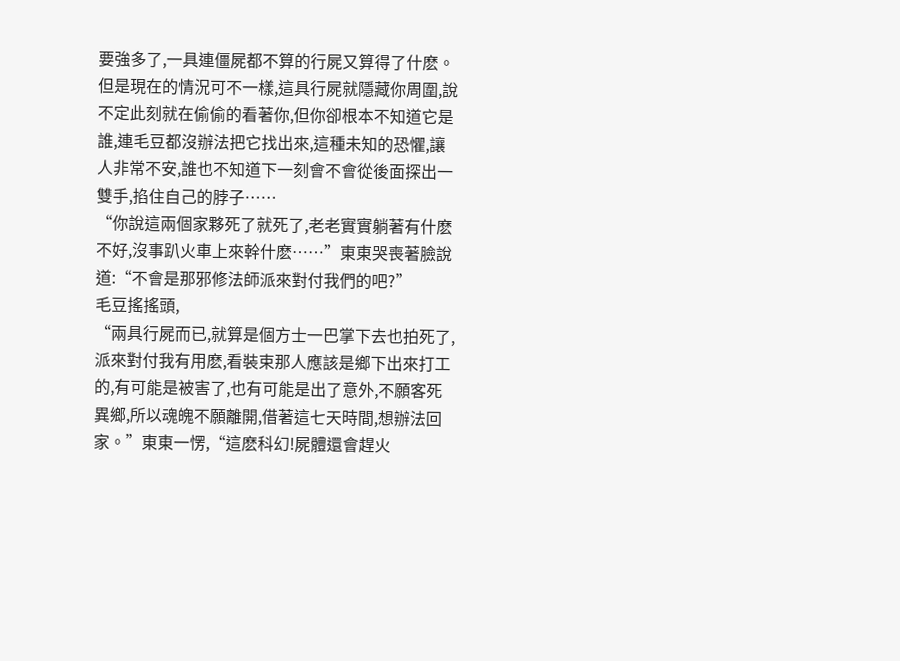要強多了,一具連僵屍都不算的行屍又算得了什麽。
但是現在的情況可不一樣,這具行屍就隱藏你周圍,說不定此刻就在偷偷的看著你,但你卻根本不知道它是誰,連毛豆都沒辦法把它找出來,這種未知的恐懼,讓人非常不安,誰也不知道下一刻會不會從後面探出一雙手,掐住自己的脖子……
“你說這兩個家夥死了就死了,老老實實躺著有什麽不好,沒事趴火車上來幹什麽……”東東哭喪著臉說道:“不會是那邪修法師派來對付我們的吧?”
毛豆搖搖頭,
“兩具行屍而已,就算是個方士一巴掌下去也拍死了,派來對付我有用麽,看裝束那人應該是鄉下出來打工的,有可能是被害了,也有可能是出了意外,不願客死異鄉,所以魂魄不願離開,借著這七天時間,想辦法回家。”東東一愣,“這麽科幻!屍體還會趕火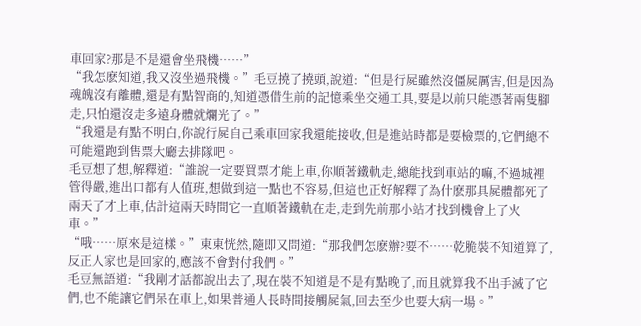車回家?那是不是還會坐飛機……”
“我怎麽知道,我又沒坐過飛機。”毛豆撓了撓頭,說道:“但是行屍雖然沒僵屍厲害,但是因為魂魄沒有離體,還是有點智商的,知道憑借生前的記憶乘坐交通工具,要是以前只能憑著兩隻腳走,只怕還沒走多遠身體就爛光了。”
“我還是有點不明白,你說行屍自己乘車回家我還能接收,但是進站時都是要檢票的,它們總不可能還跑到售票大廳去排隊吧。
毛豆想了想,解釋道:“誰說一定要買票才能上車,你順著鐵軌走,總能找到車站的嘛,不過城裡管得嚴,進出口都有人值班,想做到這一點也不容易,但這也正好解釋了為什麽那具屍體都死了兩天了才上車,估計這兩天時間它一直順著鐵軌在走,走到先前那小站才找到機會上了火車。”
“哦……原來是這樣。”東東恍然,隨即又問道:“那我們怎麽辦?要不……乾脆裝不知道算了,反正人家也是回家的,應該不會對付我們。”
毛豆無語道:“我剛才話都說出去了,現在裝不知道是不是有點晚了,而且就算我不出手滅了它們,也不能讓它們呆在車上,如果普通人長時間接觸屍氣,回去至少也要大病一場。”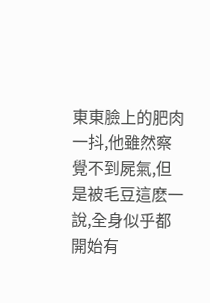東東臉上的肥肉一抖,他雖然察覺不到屍氣,但是被毛豆這麽一說,全身似乎都開始有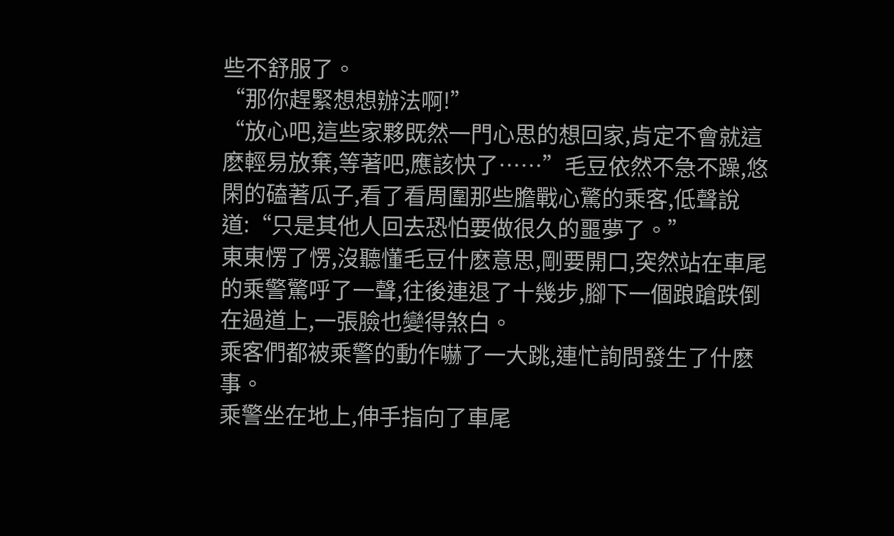些不舒服了。
“那你趕緊想想辦法啊!”
“放心吧,這些家夥既然一門心思的想回家,肯定不會就這麽輕易放棄,等著吧,應該快了……”毛豆依然不急不躁,悠閑的磕著瓜子,看了看周圍那些膽戰心驚的乘客,低聲說道:“只是其他人回去恐怕要做很久的噩夢了。”
東東愣了愣,沒聽懂毛豆什麽意思,剛要開口,突然站在車尾的乘警驚呼了一聲,往後連退了十幾步,腳下一個踉蹌跌倒在過道上,一張臉也變得煞白。
乘客們都被乘警的動作嚇了一大跳,連忙詢問發生了什麽事。
乘警坐在地上,伸手指向了車尾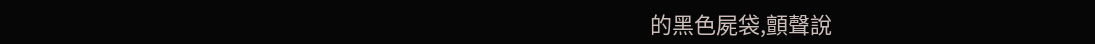的黑色屍袋,顫聲說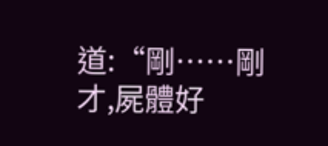道:“剛……剛才,屍體好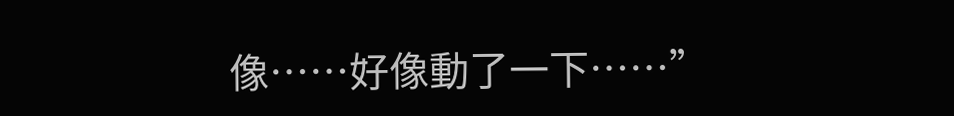像……好像動了一下……”